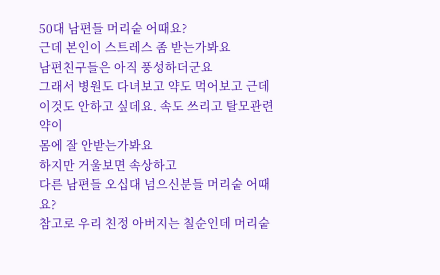50대 남편들 머리숱 어때요?
근데 본인이 스트레스 좀 받는가봐요
남편친구들은 아직 풍성하더군요
그래서 병원도 다녀보고 약도 먹어보고 근데 이것도 안하고 싶데요. 속도 쓰리고 탈모관련 약이
몸에 잘 안받는가봐요
하지만 거울보면 속상하고
다른 남편들 오십대 넘으신분들 머리숱 어때요?
참고로 우리 친정 아버지는 칠순인데 머리숱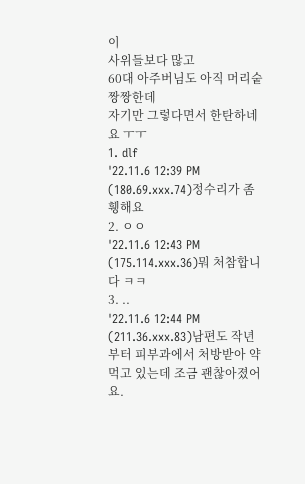이
사위들보다 많고
60대 아주버님도 아직 머리숱 짱짱한데
자기만 그렇다면서 한탄하네요 ㅜㅜ
1. dlf
'22.11.6 12:39 PM (180.69.xxx.74)정수리가 좀 휑해요
2. ㅇㅇ
'22.11.6 12:43 PM (175.114.xxx.36)뭐 처참합니다 ㅋㅋ
3. ..
'22.11.6 12:44 PM (211.36.xxx.83)남편도 작년부터 피부과에서 처방받아 약먹고 있는데 조금 괜찮아졌어요.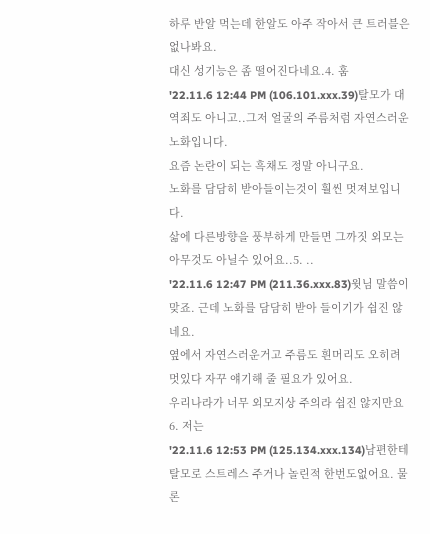하루 반알 먹는데 한알도 아주 작아서 큰 트러블은 없나봐요.
대신 성기능은 좀 떨어진다네요.4. 훔
'22.11.6 12:44 PM (106.101.xxx.39)탈모가 대역죄도 아니고..그저 얼굴의 주름처럼 자연스러운 노화입니다.
요즘 논란이 되는 흑채도 정말 아니구요.
노화를 담담히 받아들이는것이 훨씬 멋져보입니다.
삶에 다른방향을 풍부하게 만들면 그까짓 외모는 아무것도 아닐수 있어요..5. ..
'22.11.6 12:47 PM (211.36.xxx.83)윗님 말씀이 맞죠. 근데 노화를 담담히 받아 들이기가 쉽진 않네요.
옆에서 자연스러운거고 주름도 흰머리도 오히려 멋있다 자꾸 얘기해 줄 필요가 있어요.
우리나라가 너무 외모지상 주의라 쉽진 않지만요6. 저는
'22.11.6 12:53 PM (125.134.xxx.134)남편한테 탈모로 스트레스 주거나 놀린적 한번도없어요. 물론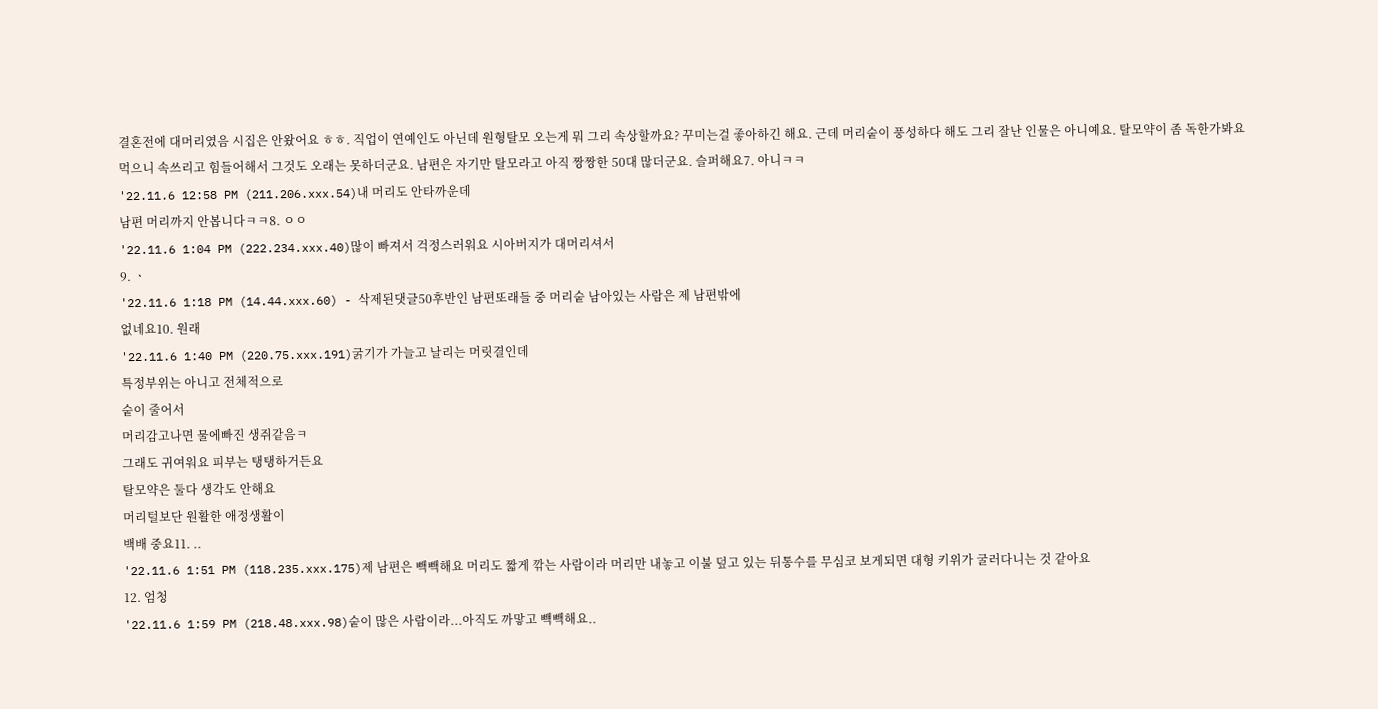결혼전에 대머리였음 시집은 안왔어요 ㅎㅎ. 직업이 연예인도 아닌데 원형탈모 오는게 뭐 그리 속상할까요? 꾸미는걸 좋아하긴 해요. 근데 머리숱이 풍성하다 해도 그리 잘난 인물은 아니예요. 탈모약이 좀 독한가봐요
먹으니 속쓰리고 힘들어해서 그것도 오래는 못하더군요. 남편은 자기만 탈모라고 아직 짱짱한 50대 많더군요. 슬퍼해요7. 아니ㅋㅋ
'22.11.6 12:58 PM (211.206.xxx.54)내 머리도 안타까운데
남편 머리까지 안봅니다ㅋㅋ8. ㅇㅇ
'22.11.6 1:04 PM (222.234.xxx.40)많이 빠져서 걱정스러워요 시아버지가 대머리셔서
9. ㆍ
'22.11.6 1:18 PM (14.44.xxx.60) - 삭제된댓글50후반인 남편또래들 중 머리숱 남아있는 사람은 제 남편밖에
없네요10. 원래
'22.11.6 1:40 PM (220.75.xxx.191)굵기가 가늘고 날리는 머릿결인데
특정부위는 아니고 전체적으로
숱이 줄어서
머리감고나면 물에빠진 생쥐같음ㅋ
그래도 귀여워요 피부는 탱탱하거든요
탈모약은 둘다 생각도 안해요
머리털보단 원활한 애정생활이
백배 중요11. ..
'22.11.6 1:51 PM (118.235.xxx.175)제 남편은 빽빽해요 머리도 짧게 깎는 사람이라 머리만 내놓고 이불 덮고 있는 뒤통수를 무심코 보게되면 대형 키위가 굴러다니는 것 같아요
12. 엄청
'22.11.6 1:59 PM (218.48.xxx.98)숱이 많은 사람이라...아직도 까맣고 뺵빽해요..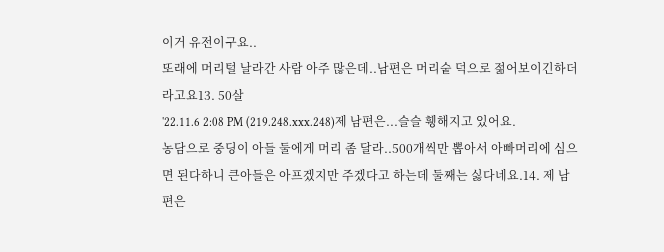이거 유전이구요..
또래에 머리털 날라간 사람 아주 많은데..남편은 머리숱 덕으로 젊어보이긴하더라고요13. 50살
'22.11.6 2:08 PM (219.248.xxx.248)제 남편은...슬슬 휑해지고 있어요.
농담으로 중딩이 아들 둘에게 머리 좀 달라..500개씩만 뽑아서 아빠머리에 심으면 된다하니 큰아들은 아프겠지만 주겠다고 하는데 둘째는 싫다네요.14. 제 남편은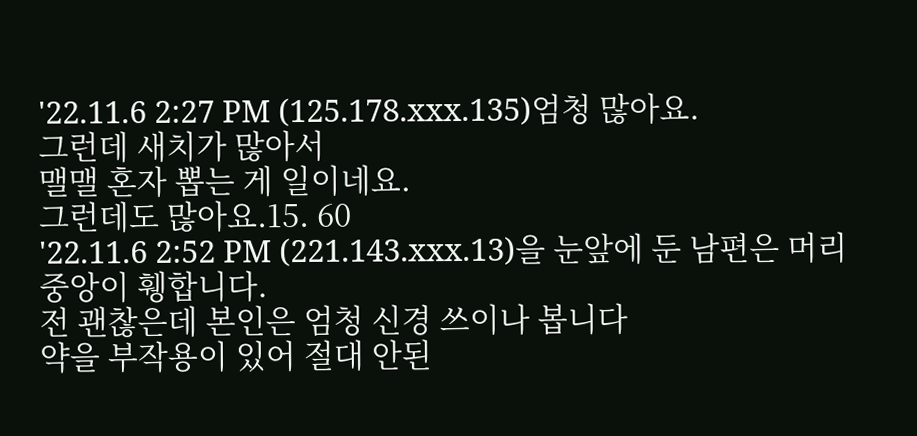'22.11.6 2:27 PM (125.178.xxx.135)엄청 많아요.
그런데 새치가 많아서
맬맬 혼자 뽑는 게 일이네요.
그런데도 많아요.15. 60
'22.11.6 2:52 PM (221.143.xxx.13)을 눈앞에 둔 남편은 머리 중앙이 휑합니다.
전 괜찮은데 본인은 엄청 신경 쓰이나 봅니다
약을 부작용이 있어 절대 안된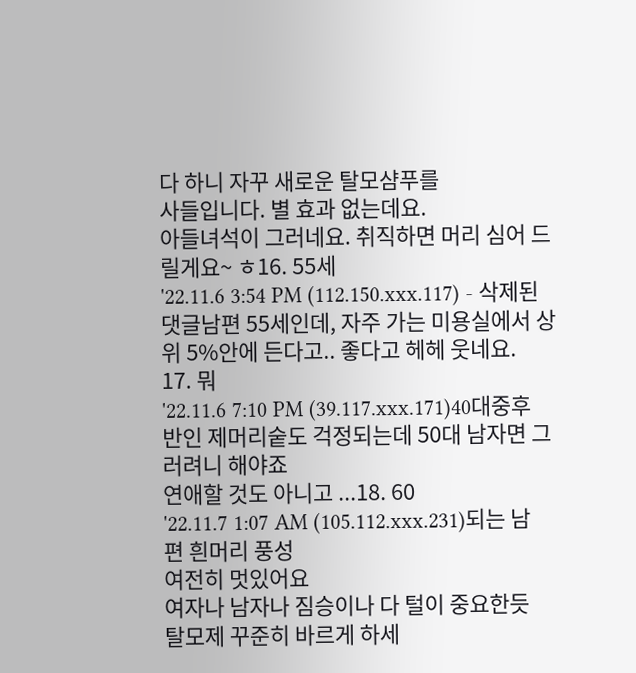다 하니 자꾸 새로운 탈모샴푸를
사들입니다. 별 효과 없는데요.
아들녀석이 그러네요. 취직하면 머리 심어 드릴게요~ ㅎ16. 55세
'22.11.6 3:54 PM (112.150.xxx.117) - 삭제된댓글남편 55세인데, 자주 가는 미용실에서 상위 5%안에 든다고.. 좋다고 헤헤 웃네요.
17. 뭐
'22.11.6 7:10 PM (39.117.xxx.171)40대중후반인 제머리숱도 걱정되는데 50대 남자면 그러려니 해야죠
연애할 것도 아니고 ...18. 60
'22.11.7 1:07 AM (105.112.xxx.231)되는 남편 흰머리 풍성
여전히 멋있어요
여자나 남자나 짐승이나 다 털이 중요한듯
탈모제 꾸준히 바르게 하세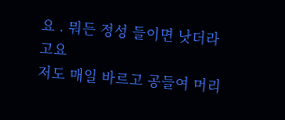요 . 뭐든 정성 들이면 낫더라고요
저도 매일 바르고 공들여 머리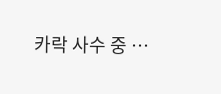카락 사수 중 …